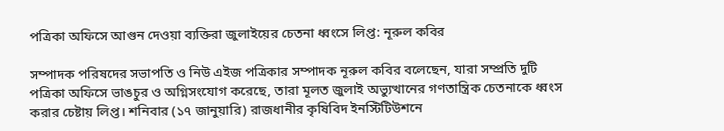পত্রিকা অফিসে আগুন দেওয়া ব্যক্তিরা জুলাইয়ের চেতনা ধ্বংসে লিপ্ত: নূরুল কবির

সম্পাদক পরিষদের সভাপতি ও নিউ এইজ পত্রিকার সম্পাদক নূরুল কবির বলেছেন, যারা সম্প্রতি দুটি পত্রিকা অফিসে ভাঙচুর ও অগ্নিসংযোগ করেছে, তারা মূলত জুলাই অভ্যুত্থানের গণতান্ত্রিক চেতনাকে ধ্বংস করার চেষ্টায় লিপ্ত। শনিবার (১৭ জানুয়ারি) রাজধানীর কৃষিবিদ ইনস্টিটিউশনে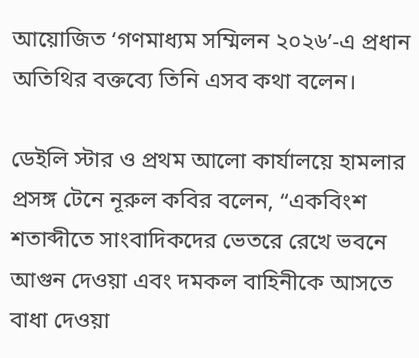আয়োজিত ‘গণমাধ্যম সম্মিলন ২০২৬’-এ প্রধান অতিথির বক্তব্যে তিনি এসব কথা বলেন।

ডেইলি স্টার ও প্রথম আলো কার্যালয়ে হামলার প্রসঙ্গ টেনে নূরুল কবির বলেন, “একবিংশ শতাব্দীতে সাংবাদিকদের ভেতরে রেখে ভবনে আগুন দেওয়া এবং দমকল বাহিনীকে আসতে বাধা দেওয়া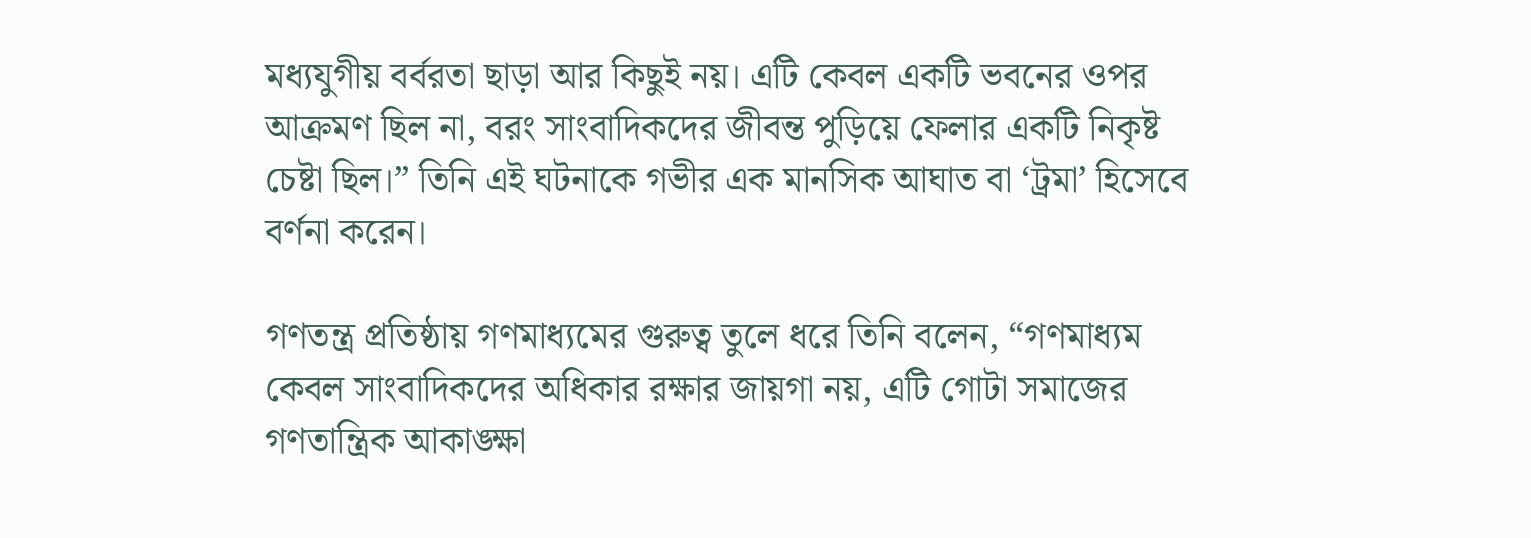মধ্যযুগীয় বর্বরতা ছাড়া আর কিছুই নয়। এটি কেবল একটি ভবনের ওপর আক্রমণ ছিল না, বরং সাংবাদিকদের জীবন্ত পুড়িয়ে ফেলার একটি নিকৃষ্ট চেষ্টা ছিল।” তিনি এই ঘটনাকে গভীর এক মানসিক আঘাত বা ‘ট্রমা’ হিসেবে বর্ণনা করেন।

গণতন্ত্র প্রতিষ্ঠায় গণমাধ্যমের গুরুত্ব তুলে ধরে তিনি বলেন, “গণমাধ্যম কেবল সাংবাদিকদের অধিকার রক্ষার জায়গা নয়, এটি গোটা সমাজের গণতান্ত্রিক আকাঙ্ক্ষা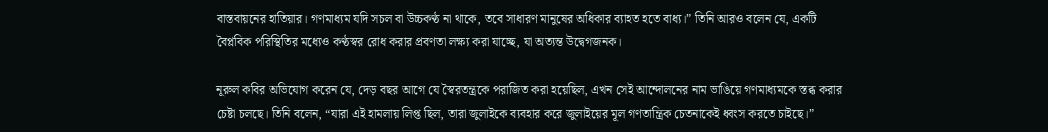বাস্তবায়নের হাতিয়ার। গণমাধ্যম যদি সচল বা উচ্চকণ্ঠ না থাকে, তবে সাধারণ মানুষের অধিকার ব্যাহত হতে বাধ্য।” তিনি আরও বলেন যে, একটি বৈপ্লবিক পরিস্থিতির মধ্যেও কণ্ঠস্বর রোধ করার প্রবণতা লক্ষ্য করা যাচ্ছে, যা অত্যন্ত উদ্বেগজনক।

নূরুল কবির অভিযোগ করেন যে, দেড় বছর আগে যে স্বৈরতন্ত্রকে পরাজিত করা হয়েছিল, এখন সেই আন্দোলনের নাম ভাঙিয়ে গণমাধ্যমকে স্তব্ধ করার চেষ্টা চলছে। তিনি বলেন, “যারা এই হামলায় লিপ্ত ছিল, তারা জুলাইকে ব্যবহার করে জুলাইয়ের মূল গণতান্ত্রিক চেতনাকেই ধ্বংস করতে চাইছে।”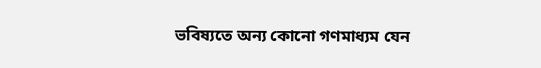ভবিষ্যতে অন্য কোনো গণমাধ্যম যেন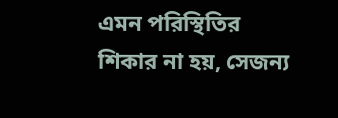এমন পরিস্থিতির শিকার না হয়, সেজন্য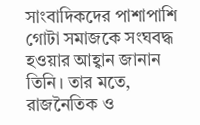সাংবাদিকদের পাশাপাশি গোটা সমাজকে সংঘবদ্ধ হওয়ার আহ্বান জানান তিনি। তার মতে, রাজনৈতিক ও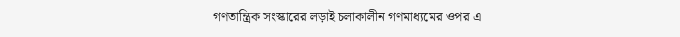গণতান্ত্রিক সংস্কারের লড়াই চলাকালীন গণমাধ্যমের ওপর এ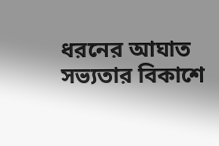ধরনের আঘাত সভ্যতার বিকাশে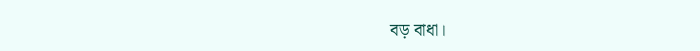বড় বাধা।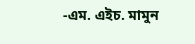-এম. এইচ. মামুন